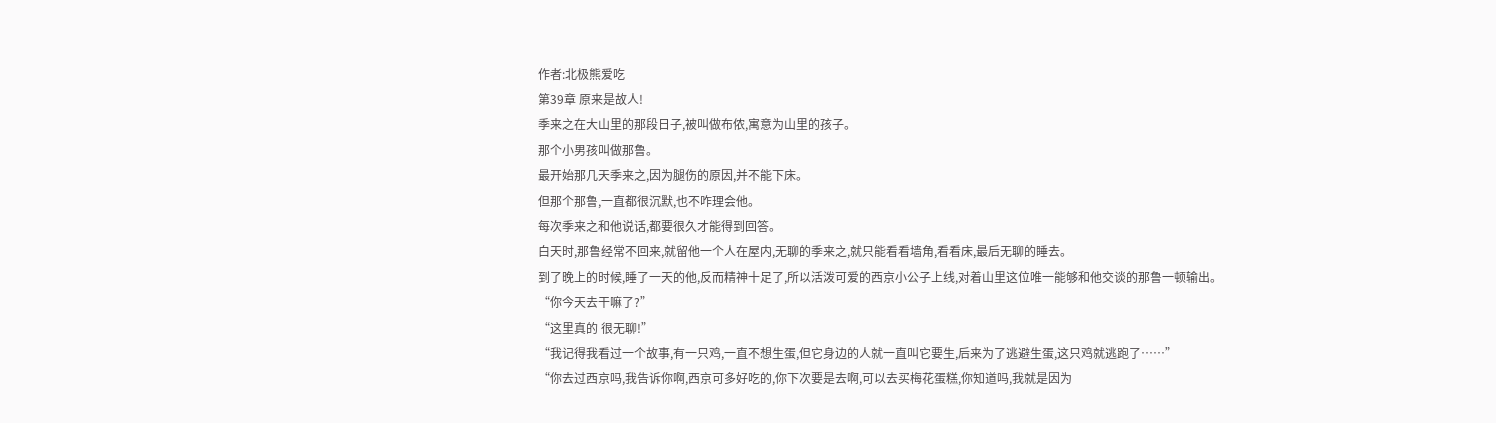作者:北极熊爱吃
第39章 原来是故人!
季来之在大山里的那段日子,被叫做布侬,寓意为山里的孩子。
那个小男孩叫做那鲁。
最开始那几天季来之,因为腿伤的原因,并不能下床。
但那个那鲁,一直都很沉默,也不咋理会他。
每次季来之和他说话,都要很久才能得到回答。
白天时,那鲁经常不回来,就留他一个人在屋内,无聊的季来之,就只能看看墙角,看看床,最后无聊的睡去。
到了晚上的时候,睡了一天的他,反而精神十足了,所以活泼可爱的西京小公子上线,对着山里这位唯一能够和他交谈的那鲁一顿输出。
“你今天去干嘛了?”
“这里真的 很无聊!”
“我记得我看过一个故事,有一只鸡,一直不想生蛋,但它身边的人就一直叫它要生,后来为了逃避生蛋,这只鸡就逃跑了……”
“你去过西京吗,我告诉你啊,西京可多好吃的,你下次要是去啊,可以去买梅花蛋糕,你知道吗,我就是因为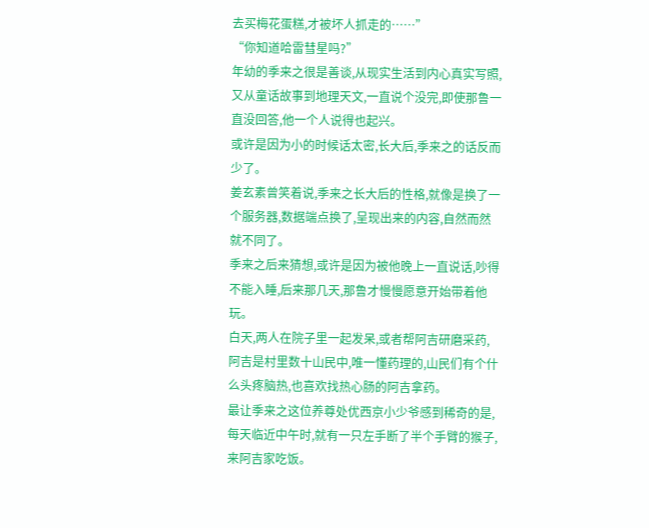去买梅花蛋糕,才被坏人抓走的……”
“你知道哈雷彗星吗?”
年幼的季来之很是善谈,从现实生活到内心真实写照,又从童话故事到地理天文,一直说个没完,即使那鲁一直没回答,他一个人说得也起兴。
或许是因为小的时候话太密,长大后,季来之的话反而少了。
姜玄素曾笑着说,季来之长大后的性格,就像是换了一个服务器,数据端点换了,呈现出来的内容,自然而然就不同了。
季来之后来猜想,或许是因为被他晚上一直说话,吵得不能入睡,后来那几天,那鲁才慢慢愿意开始带着他玩。
白天,两人在院子里一起发呆,或者帮阿吉研磨采药,阿吉是村里数十山民中,唯一懂药理的,山民们有个什么头疼脑热,也喜欢找热心肠的阿吉拿药。
最让季来之这位养尊处优西京小少爷感到稀奇的是,每天临近中午时,就有一只左手断了半个手臂的猴子,来阿吉家吃饭。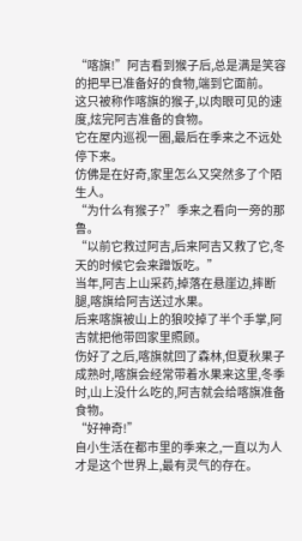“喀旗!”阿吉看到猴子后,总是满是笑容的把早已准备好的食物,端到它面前。
这只被称作喀旗的猴子,以肉眼可见的速度,炫完阿吉准备的食物。
它在屋内巡视一圈,最后在季来之不远处停下来。
仿佛是在好奇,家里怎么又突然多了个陌生人。
“为什么有猴子?”季来之看向一旁的那鲁。
“以前它救过阿吉,后来阿吉又救了它,冬天的时候它会来蹭饭吃。”
当年,阿吉上山采药,掉落在悬崖边,摔断腿,喀旗给阿吉送过水果。
后来喀旗被山上的狼咬掉了半个手掌,阿吉就把他带回家里照顾。
伤好了之后,喀旗就回了森林,但夏秋果子成熟时,喀旗会经常带着水果来这里,冬季时,山上没什么吃的,阿吉就会给喀旗准备食物。
“好神奇!”
自小生活在都市里的季来之,一直以为人才是这个世界上,最有灵气的存在。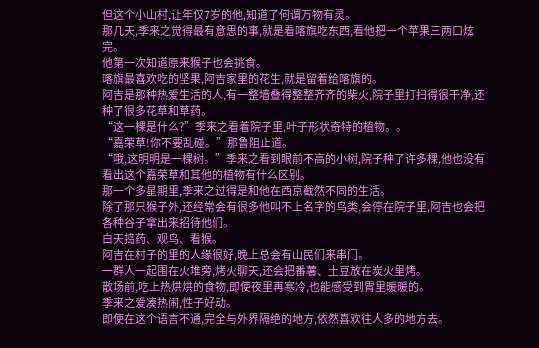但这个小山村,让年仅7岁的他,知道了何谓万物有灵。
那几天,季来之觉得最有意思的事,就是看喀旗吃东西,看他把一个苹果三两口炫完。
他第一次知道原来猴子也会挑食。
喀旗最喜欢吃的坚果,阿吉家里的花生,就是留着给喀旗的。
阿吉是那种热爱生活的人,有一整墙叠得整整齐齐的柴火,院子里打扫得很干净,还种了很多花草和草药。
“这一棵是什么?”季来之看着院子里,叶子形状奇特的植物。。
“嘉荣草!你不要乱碰。”那鲁阻止道。
“哦,这明明是一棵树。”季来之看到眼前不高的小树,院子种了许多棵,他也没有看出这个嘉荣草和其他的植物有什么区别。
那一个多星期里,季来之过得是和他在西京截然不同的生活。
除了那只猴子外,还经常会有很多他叫不上名字的鸟类,会停在院子里,阿吉也会把各种谷子拿出来招待他们。
白天捣药、观鸟、看猴。
阿吉在村子的里的人缘很好,晚上总会有山民们来串门。
一群人一起围在火堆旁,烤火聊天,还会把番薯、土豆放在炭火里烤。
散场前,吃上热烘烘的食物,即使夜里再寒冷,也能感受到胃里暖暖的。
季来之爱凑热闹,性子好动。
即使在这个语言不通,完全与外界隔绝的地方,依然喜欢往人多的地方去。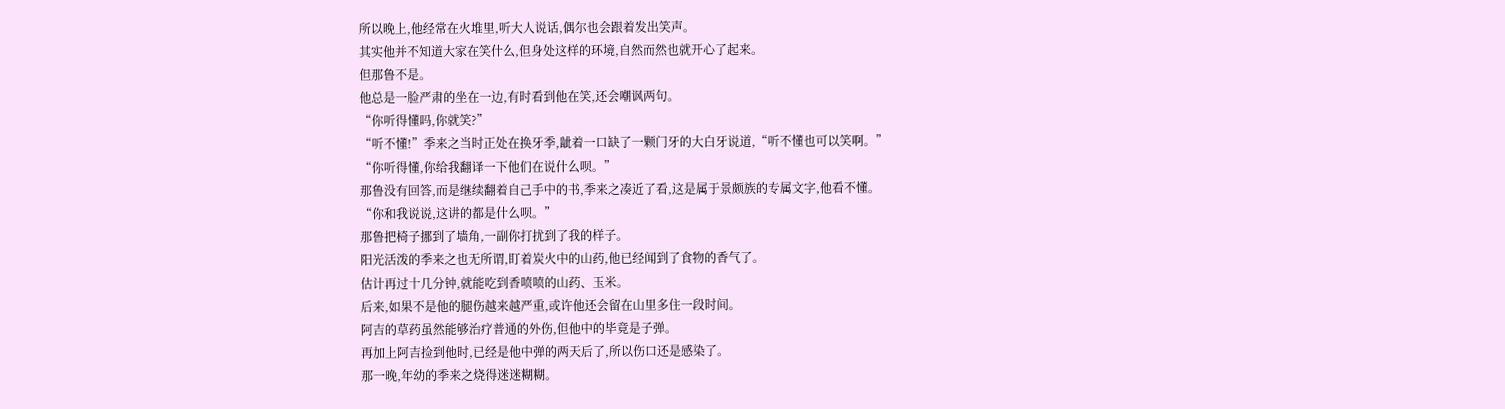所以晚上,他经常在火堆里,听大人说话,偶尔也会跟着发出笑声。
其实他并不知道大家在笑什么,但身处这样的环境,自然而然也就开心了起来。
但那鲁不是。
他总是一脸严肃的坐在一边,有时看到他在笑,还会嘲讽两句。
“你听得懂吗,你就笑?”
“听不懂!”季来之当时正处在换牙季,龇着一口缺了一颗门牙的大白牙说道,“听不懂也可以笑啊。”
“你听得懂,你给我翻译一下他们在说什么呗。”
那鲁没有回答,而是继续翻着自己手中的书,季来之凑近了看,这是属于景颇族的专属文字,他看不懂。
“你和我说说,这讲的都是什么呗。”
那鲁把椅子挪到了墙角,一副你打扰到了我的样子。
阳光活泼的季来之也无所谓,盯着炭火中的山药,他已经闻到了食物的香气了。
估计再过十几分钟,就能吃到香喷喷的山药、玉米。
后来,如果不是他的腿伤越来越严重,或许他还会留在山里多住一段时间。
阿吉的草药虽然能够治疗普通的外伤,但他中的毕竟是子弹。
再加上阿吉捡到他时,已经是他中弹的两天后了,所以伤口还是感染了。
那一晚,年幼的季来之烧得迷迷糊糊。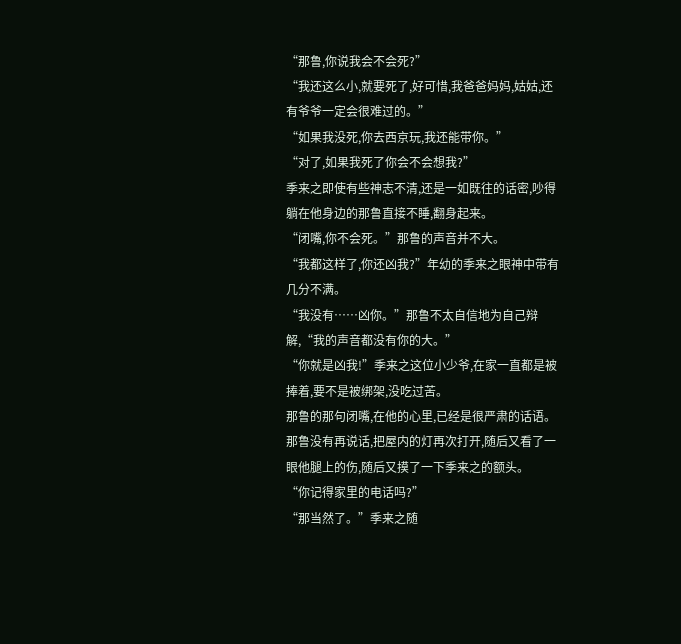“那鲁,你说我会不会死?”
“我还这么小,就要死了,好可惜,我爸爸妈妈,姑姑,还有爷爷一定会很难过的。”
“如果我没死,你去西京玩,我还能带你。”
“对了,如果我死了你会不会想我?”
季来之即使有些神志不清,还是一如既往的话密,吵得躺在他身边的那鲁直接不睡,翻身起来。
“闭嘴,你不会死。”那鲁的声音并不大。
“我都这样了,你还凶我?”年幼的季来之眼神中带有几分不满。
“我没有……凶你。”那鲁不太自信地为自己辩解,“我的声音都没有你的大。”
“你就是凶我!”季来之这位小少爷,在家一直都是被捧着,要不是被绑架,没吃过苦。
那鲁的那句闭嘴,在他的心里,已经是很严肃的话语。
那鲁没有再说话,把屋内的灯再次打开,随后又看了一眼他腿上的伤,随后又摸了一下季来之的额头。
“你记得家里的电话吗?”
“那当然了。”季来之随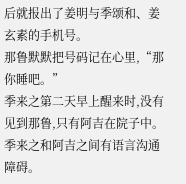后就报出了姜明与季颂和、姜玄素的手机号。
那鲁默默把号码记在心里,“那你睡吧。”
季来之第二天早上醒来时,没有见到那鲁,只有阿吉在院子中。
季来之和阿吉之间有语言沟通障碍。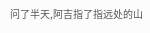问了半天,阿吉指了指远处的山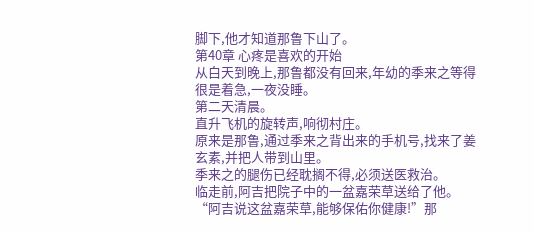脚下,他才知道那鲁下山了。
第40章 心疼是喜欢的开始
从白天到晚上,那鲁都没有回来,年幼的季来之等得很是着急,一夜没睡。
第二天清晨。
直升飞机的旋转声,响彻村庄。
原来是那鲁,通过季来之背出来的手机号,找来了姜玄素,并把人带到山里。
季来之的腿伤已经耽搁不得,必须送医救治。
临走前,阿吉把院子中的一盆嘉荣草送给了他。
“阿吉说这盆嘉荣草,能够保佑你健康!”那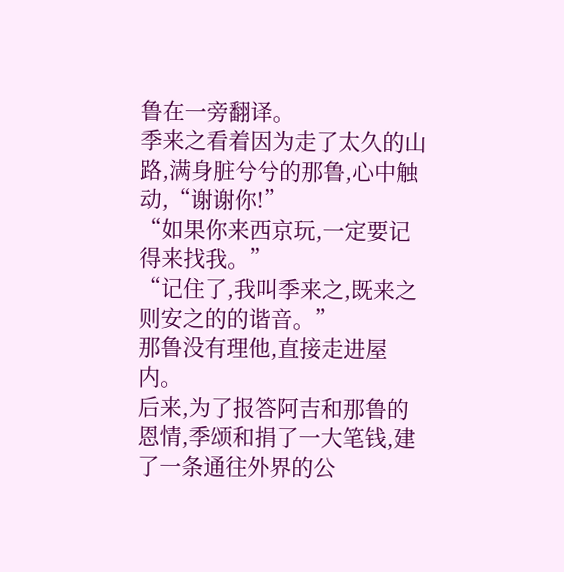鲁在一旁翻译。
季来之看着因为走了太久的山路,满身脏兮兮的那鲁,心中触动,“谢谢你!”
“如果你来西京玩,一定要记得来找我。”
“记住了,我叫季来之,既来之则安之的的谐音。”
那鲁没有理他,直接走进屋内。
后来,为了报答阿吉和那鲁的恩情,季颂和捐了一大笔钱,建了一条通往外界的公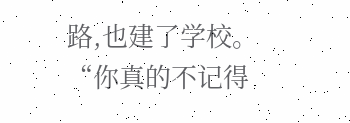路,也建了学校。
“你真的不记得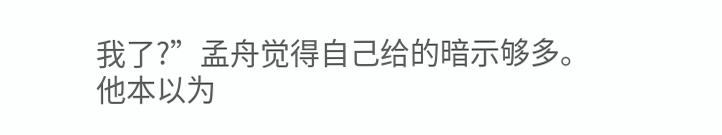我了?”孟舟觉得自己给的暗示够多。
他本以为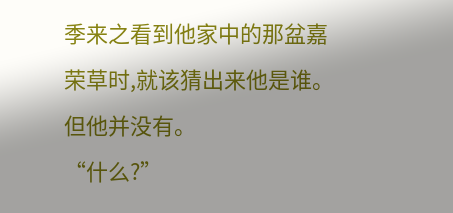季来之看到他家中的那盆嘉荣草时,就该猜出来他是谁。
但他并没有。
“什么?”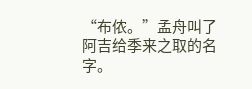“布侬。”孟舟叫了阿吉给季来之取的名字。